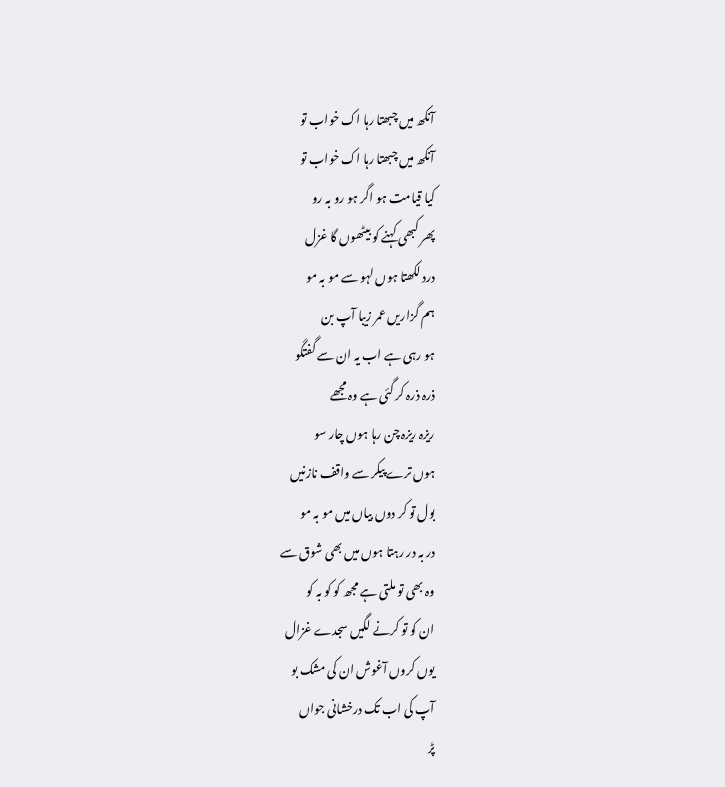آنکھ میں چبھتا رہا اک خواب تو
آنکھ میں چبھتا رہا اک خواب تو
کیا قیامت ہو اگر ہو رو بہ رو
پھر کبھی کہنے کو بیٹھوں گا غزل
درد لکھتا ہوں لہو سے مو بہ مو
ہم گزاریں عمر زیبا آپ بن
ہو رہی ہے اب یہ ان سے گفتگو
ذرہ ذرہ کر گئی ہے وہ مجھے
ریزہ ریزہ چن رہا ہوں چار سو
ہوں ترے پیکر سے واقف نازنیں
بول تو کر دوں بیاں میں مو بہ مو
در بہ در رہتا ہوں میں بھی شوق سے
وہ بھی تو ملتی ہے مجھ کو کو بہ کو
ان کو تو کرنے لگیں سجدے غزال
یوں کروں آغوش ان کی مشک بو
آپ کی اب تک درخشانی جواں
پڑ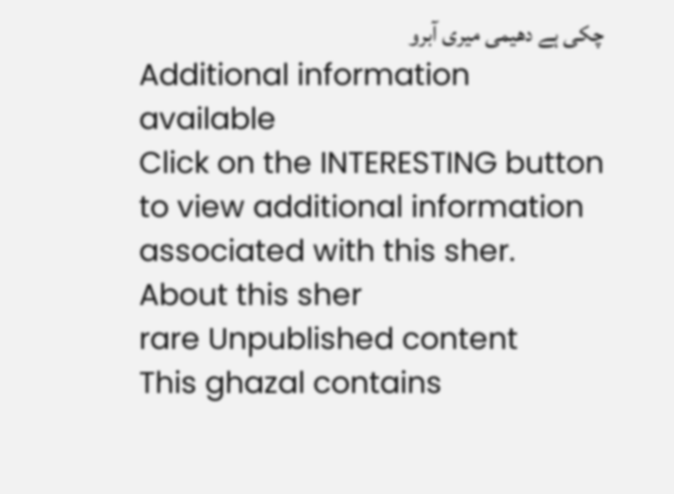چکی ہے دھیمی میری آبرو
Additional information available
Click on the INTERESTING button to view additional information associated with this sher.
About this sher
rare Unpublished content
This ghazal contains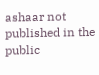ashaar not published in the public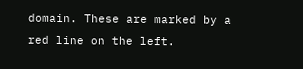domain. These are marked by a red line on the left.